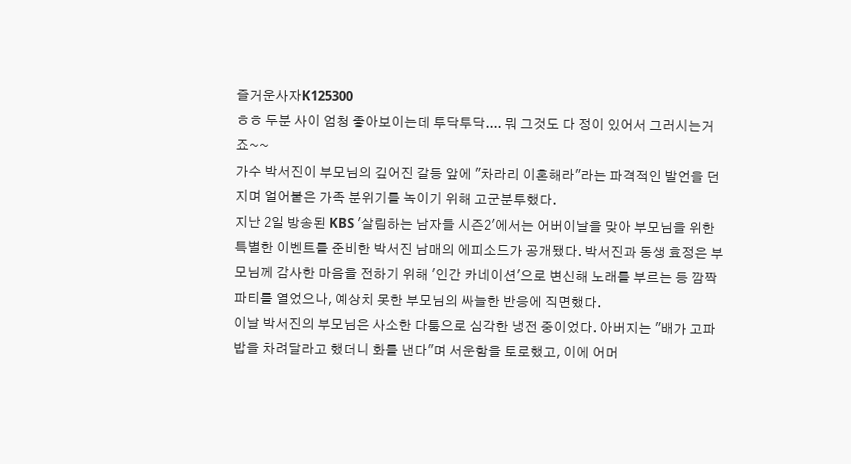즐거운사자K125300
ㅎㅎ 두분 사이 엄청 좋아보이는데 투닥투닥.... 뭐 그것도 다 정이 있어서 그러시는거죠~~
가수 박서진이 부모님의 깊어진 갈등 앞에 "차라리 이혼해라"라는 파격적인 발언을 던지며 얼어붙은 가족 분위기를 녹이기 위해 고군분투했다.
지난 2일 방송된 KBS '살림하는 남자들 시즌2'에서는 어버이날을 맞아 부모님을 위한 특별한 이벤트를 준비한 박서진 남매의 에피소드가 공개됐다. 박서진과 동생 효정은 부모님께 감사한 마음을 전하기 위해 '인간 카네이션'으로 변신해 노래를 부르는 등 깜짝 파티를 열었으나, 예상치 못한 부모님의 싸늘한 반응에 직면했다.
이날 박서진의 부모님은 사소한 다툼으로 심각한 냉전 중이었다. 아버지는 "배가 고파 밥을 차려달라고 했더니 화를 낸다"며 서운함을 토로했고, 이에 어머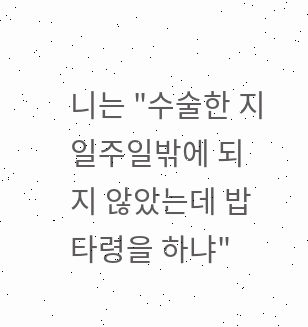니는 "수술한 지 일주일밖에 되지 않았는데 밥 타령을 하냐"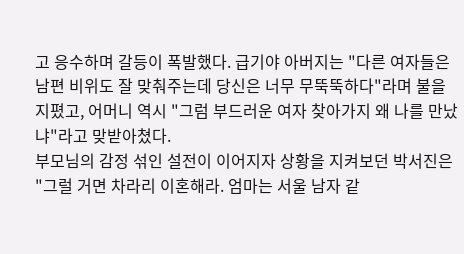고 응수하며 갈등이 폭발했다. 급기야 아버지는 "다른 여자들은 남편 비위도 잘 맞춰주는데 당신은 너무 무뚝뚝하다"라며 불을 지폈고, 어머니 역시 "그럼 부드러운 여자 찾아가지 왜 나를 만났냐"라고 맞받아쳤다.
부모님의 감정 섞인 설전이 이어지자 상황을 지켜보던 박서진은 "그럴 거면 차라리 이혼해라. 엄마는 서울 남자 같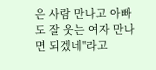은 사람 만나고 아빠도 잘 웃는 여자 만나면 되겠네"라고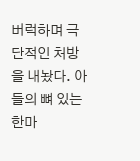버럭하며 극단적인 처방을 내놨다. 아들의 뼈 있는 한마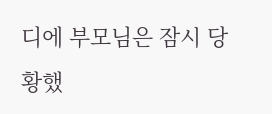디에 부모님은 잠시 당황했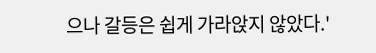으나 갈등은 쉽게 가라앉지 않았다.'